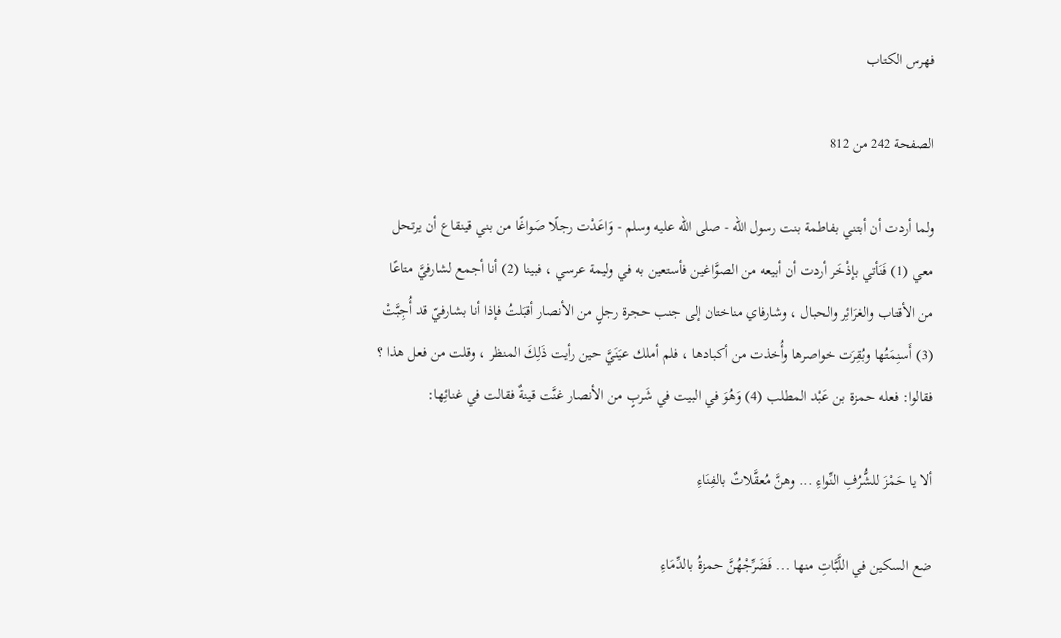فهرس الكتاب

الصفحة 242 من 812

ولما أردت أن أبتني بفاطمة بنت رسول الله - صلى الله عليه وسلم - وَاعَدْت رجلًا صَواغًا من بني قينقاع أن يرتحل معي (1) فَنَأتي بإذْخَر أردت أن أبيعه من الصوَّاغين فأستعين به في وليمة عرسي ، فبينا (2) أنا أجمع لشارفيَّ متاعًا من الأقتاب والغرَائِر والحبال ، وشارفاي مناختان إلى جنب حجرة رجلٍ من الأنصار أقبَلتُ فإذا أنا بشارفيّ قد أُجِبَّتْ (3) أَسنِمَتُها وبُقِرَت خواصرها وأُخذت من أكبادها ، فلم أملك عيَنَيَّ حين رأيت ذَلِكَ المنظر ، وقلت من فعل هذا ؟ فقالوا: فعله حمزة بن عَبْد المطلب (4) وَهُوَ في البيت في شَربٍ من الأنصار غنَّت قينةٌ فقالت في غنائِها:

ألا يا حَمْزَ للشُّرُفِ النِّواءِ ... وهنَّ مُعقَّلاتٌ بالفِنَاءِ

ضع السكين في اللَّبَّاتِ منها ... فَضَرِّجْهُنَّ حمزةُ بالدِّمَاءِ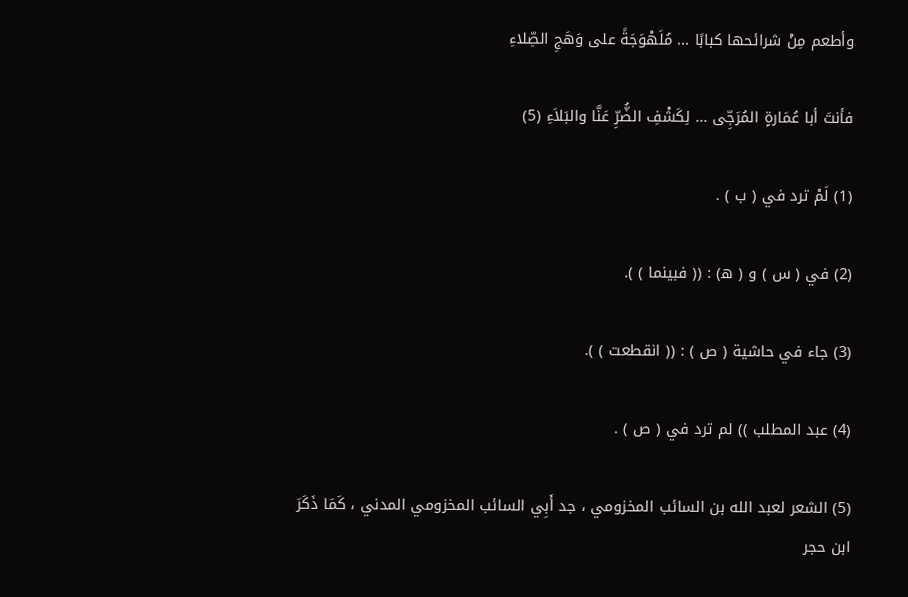وأطعم مِنْ شرائحها كبابًا ... مُلَهْوَجَةً على وَهَجِ الصِّلاءِ

فأنتَ أبا عُمَارةٍ المُرَجِّى ... لِكَشْفِ الضُّرِّ عَنَّا والبَلاَءِ (5)

(1) لَمْ ترد في ( ب ) .

(2) في ( س ) و ( ه‍) : (( فبينما ) ).

(3) جاء في حاشية ( ص ) : (( انقطعت ) ).

(4) عبد المطلب )) لم ترد في ( ص ) .

(5) الشعر لعبد الله بن السائب المخزومي ، جد أَبِي السائب المخزومي المدني ، كَمَا ذَكَرَ ابن حجر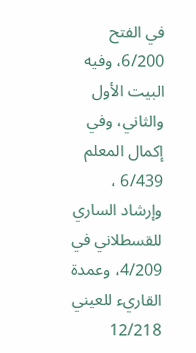في الفتح 6/200، وفيه البيت الأول والثاني، وفي إكمال المعلم 6/439 ، وإرشاد الساري للقسطلاني في 4/209، وعمدة القاريء للعيني 12/218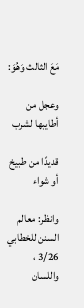مَعَ الثالث وَهُوَ:

وعجل من أطايبها لشرب

قديدًا من طبيخ أو شواء

وانظر: معالم السنن للخطابي 3/26 ، واللسان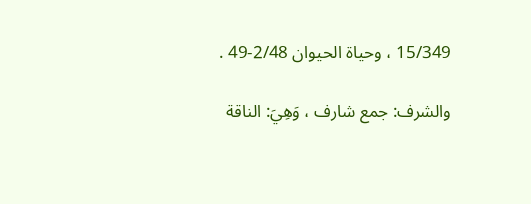15/349 ، وحياة الحيوان 2/48-49 .

والشرف: جمع شارف ، وَهِيَ: الناقة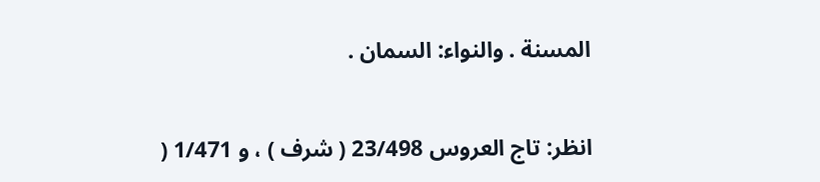المسنة . والنواء: السمان .

انظر: تاج العروس 23/498 ( شرف ) ، و 1/471 (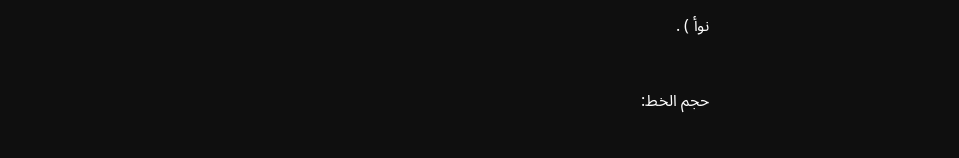نوأ ) .

حجم الخط: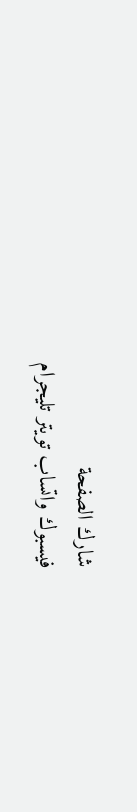شارك الصفحة
فيسبوك واتساب تويتر تليجرام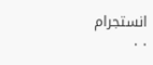انستجرام
. .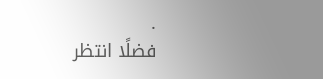.
فضلًا انتظر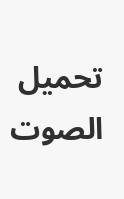تحميل الصوت